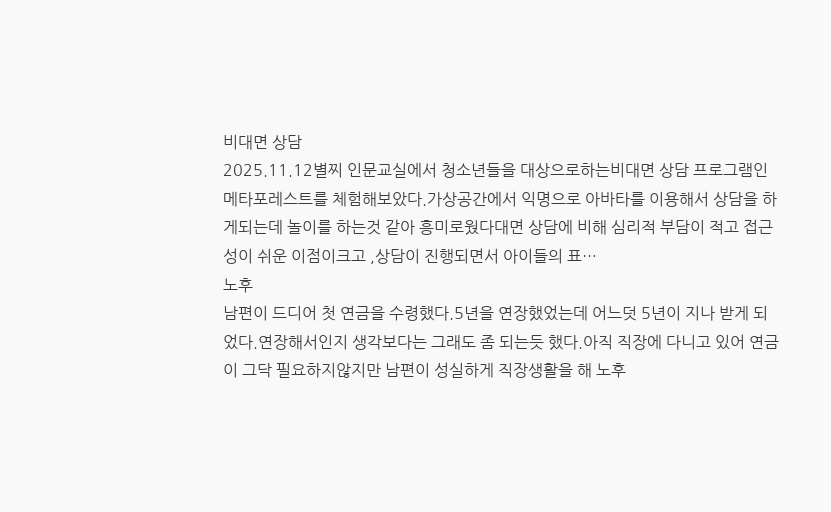비대면 상담
2025.11.12별찌 인문교실에서 청소년들을 대상으로하는비대면 상담 프로그램인 메타포레스트를 체험해보았다.가상공간에서 익명으로 아바타를 이용해서 상담을 하게되는데 놀이를 하는것 같아 흥미로웠다대면 상담에 비해 심리적 부담이 적고 접근성이 쉬운 이점이크고 ,상담이 진행되면서 아이들의 표…
노후
남편이 드디어 첫 연금을 수령했다.5년을 연장했었는데 어느덧 5년이 지나 받게 되었다.연장해서인지 생각보다는 그래도 좀 되는듯 했다.아직 직장에 다니고 있어 연금이 그닥 필요하지않지만 남편이 성실하게 직장생활을 해 노후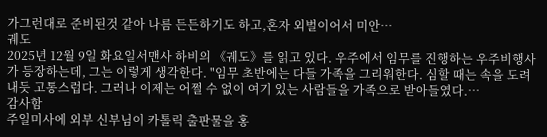가그런대로 준비된것 같아 나름 든든하기도 하고,혼자 외벌이어서 미안…
궤도
2025년 12월 9일 화요일서맨사 하비의 《궤도》를 읽고 있다. 우주에서 임무를 진행하는 우주비행사가 등장하는데, 그는 이렇게 생각한다. "임무 초반에는 다들 가족을 그리워한다. 심할 때는 속을 도려내듯 고통스럽다. 그러나 이제는 어쩔 수 없이 여기 있는 사람들을 가족으로 받아들였다.…
감사함
주일미사에 외부 신부님이 카톨릭 출판물을 홍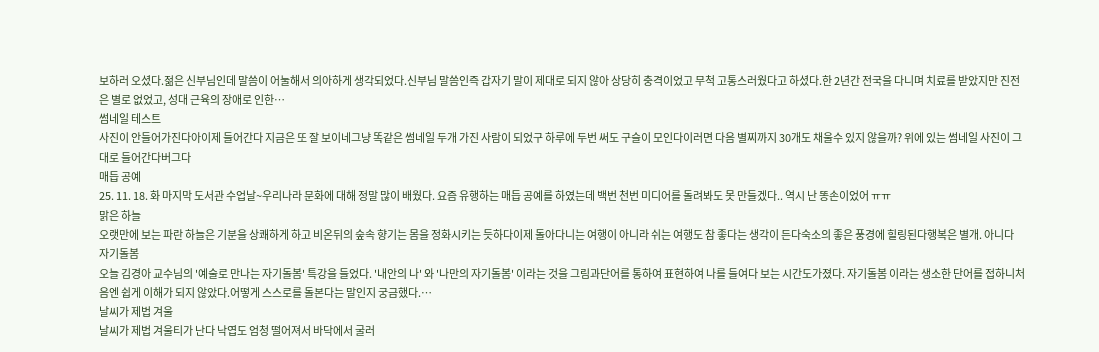보하러 오셨다.젊은 신부님인데 말씀이 어눌해서 의아하게 생각되었다.신부님 말씀인즉 갑자기 말이 제대로 되지 않아 상당히 충격이었고 무척 고통스러웠다고 하셨다.한 2년간 전국을 다니며 치료를 받았지만 진전은 별로 없었고, 성대 근육의 장애로 인한…
썸네일 테스트
사진이 안들어가진다아이제 들어간다 지금은 또 잘 보이네그냥 똑같은 썸네일 두개 가진 사람이 되었구 하루에 두번 써도 구슬이 모인다이러면 다음 별찌까지 30개도 채울수 있지 않을까? 위에 있는 썸네일 사진이 그대로 들어간다버그다
매듭 공예
25. 11. 18. 화 마지막 도서관 수업날~우리나라 문화에 대해 정말 많이 배웠다. 요즘 유행하는 매듭 공예를 하였는데 백번 천번 미디어를 돌려봐도 못 만들겠다.. 역시 난 똥손이었어 ㅠㅠ
맑은 하늘
오랫만에 보는 파란 하늘은 기분을 상쾌하게 하고 비온뒤의 숲속 향기는 몸을 정화시키는 듯하다이제 돌아다니는 여행이 아니라 쉬는 여행도 참 좋다는 생각이 든다숙소의 좋은 풍경에 힐링된다행복은 별개. 아니다
자기돌봄
오늘 김경아 교수님의 '예술로 만나는 자기돌봄' 특강을 들었다. '내안의 나' 와 '나만의 자기돌봄' 이라는 것을 그림과단어를 통하여 표현하여 나를 들여다 보는 시간도가졌다. 자기돌봄 이라는 생소한 단어를 접하니처음엔 쉽게 이해가 되지 않았다.어떻게 스스로를 돌본다는 말인지 궁금했다.…
날씨가 제법 겨울
날씨가 제법 겨울티가 난다 낙엽도 엄청 떨어져서 바닥에서 굴러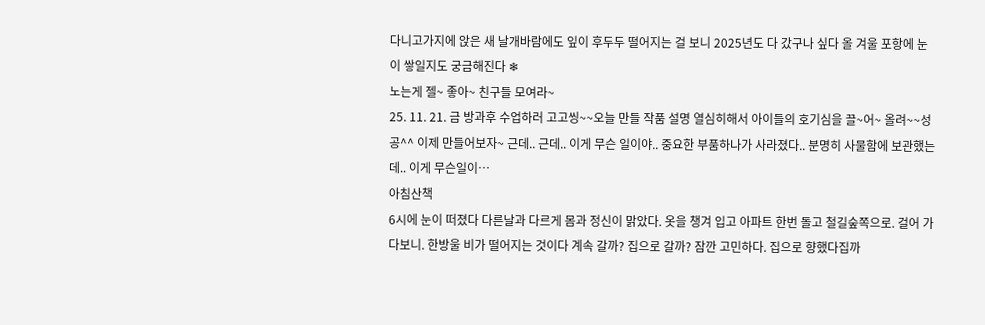다니고가지에 앉은 새 날개바람에도 잎이 후두두 떨어지는 걸 보니 2025년도 다 갔구나 싶다 올 겨울 포항에 눈이 쌓일지도 궁금해진다 ❄
노는게 젤~ 좋아~ 친구들 모여라~
25. 11. 21. 금 방과후 수업하러 고고씽~~오늘 만들 작품 설명 열심히해서 아이들의 호기심을 끌~어~ 올려~~성공^^ 이제 만들어보자~ 근데.. 근데.. 이게 무슨 일이야.. 중요한 부품하나가 사라졌다.. 분명히 사물함에 보관했는데.. 이게 무슨일이…
아침산책
6시에 눈이 떠졌다 다른날과 다르게 몸과 정신이 맑았다. 옷을 챙겨 입고 아파트 한번 돌고 철길숲쪽으로. 걸어 가다보니. 한방울 비가 떨어지는 것이다 계속 갈까? 집으로 갈까? 잠깐 고민하다. 집으로 향했다집까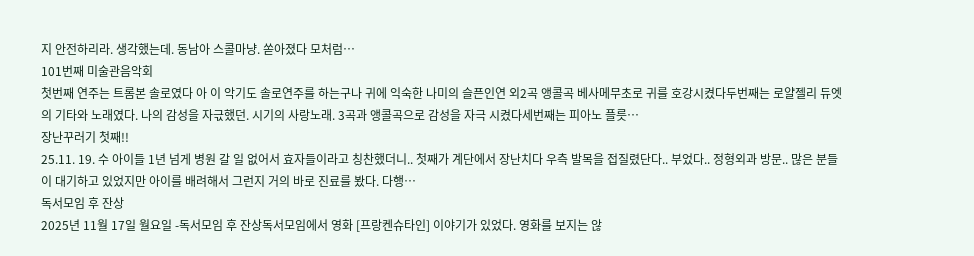지 안전하리라. 생각했는데. 동남아 스콜마냥. 쏟아졌다 모처럼…
101번째 미술관음악회
첫번째 연주는 트롬본 솔로였다 아 이 악기도 솔로연주를 하는구나 귀에 익숙한 나미의 슬픈인연 외2곡 앵콜곡 베사메무초로 귀를 호강시켰다두번째는 로얄젤리 듀엣의 기타와 노래였다. 나의 감성을 자귻했던. 시기의 사랑노래. 3곡과 앵콜곡으로 감성을 자극 시켰다세번째는 피아노 플릇…
장난꾸러기 첫째!!
25.11. 19. 수 아이들 1년 넘게 병원 갈 일 없어서 효자들이라고 칭찬했더니.. 첫째가 계단에서 장난치다 우측 발목을 접질렸단다.. 부었다.. 정형외과 방문.. 많은 분들이 대기하고 있었지만 아이를 배려해서 그런지 거의 바로 진료를 봤다. 다행…
독서모임 후 잔상
2025년 11월 17일 월요일 -독서모임 후 잔상독서모임에서 영화 [프랑켄슈타인] 이야기가 있었다. 영화를 보지는 않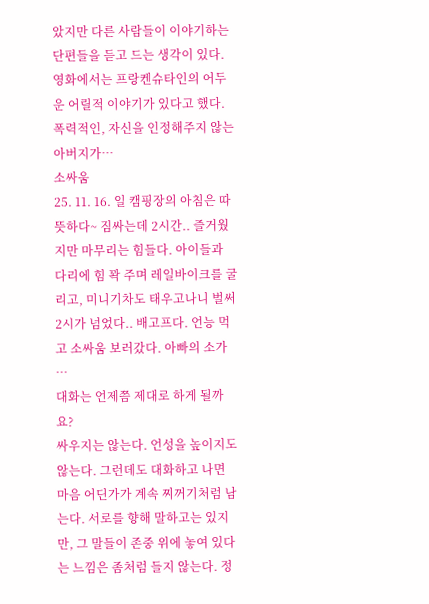았지만 다른 사람들이 이야기하는 단편들을 듣고 드는 생각이 있다.영화에서는 프랑켄슈타인의 어두운 어릴적 이야기가 있다고 했다. 폭력적인, 자신을 인정해주지 않는 아버지가…
소싸움
25. 11. 16. 일 캠핑장의 아침은 따뜻하다~ 짐싸는데 2시간.. 즐거웠지만 마무리는 힘들다. 아이들과 다리에 힘 꽉 주며 레일바이크를 굴리고, 미니기차도 태우고나니 벌써 2시가 넘었다.. 배고프다. 언능 먹고 소싸움 보러갔다. 아빠의 소가 …
대화는 언제쯤 제대로 하게 될까요?
싸우지는 않는다. 언성을 높이지도 않는다. 그런데도 대화하고 나면 마음 어딘가가 계속 찌꺼기처럼 남는다. 서로를 향해 말하고는 있지만, 그 말들이 존중 위에 놓여 있다는 느낌은 좀처럼 들지 않는다. 정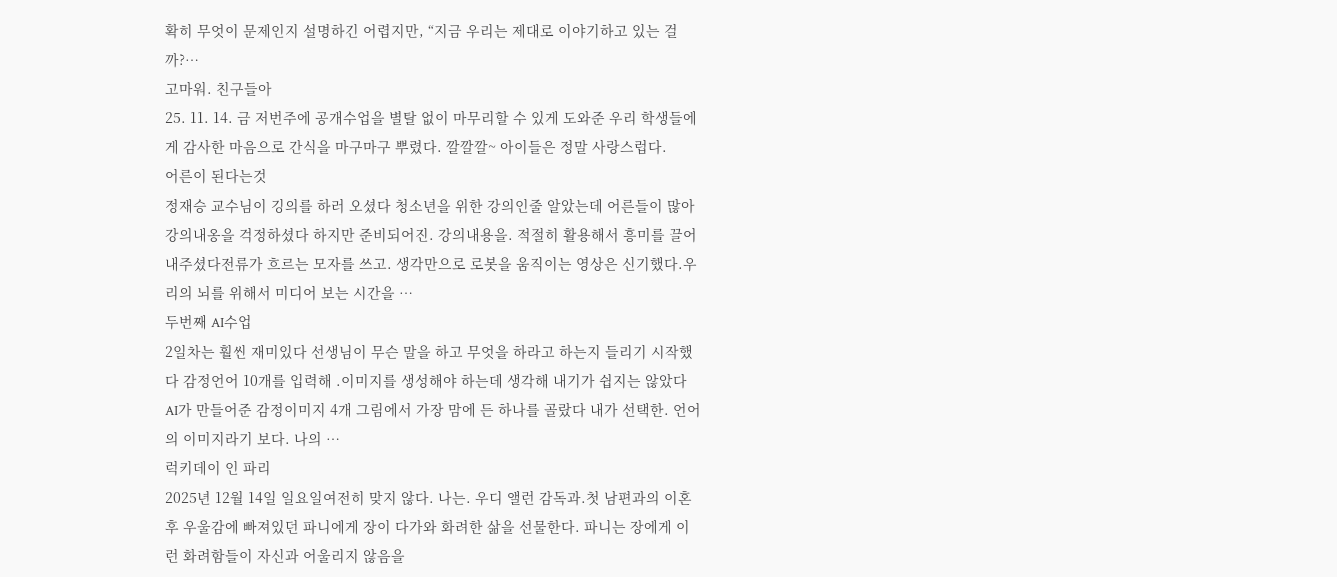확히 무엇이 문제인지 설명하긴 어렵지만, “지금 우리는 제대로 이야기하고 있는 걸까?…
고마워. 친구들아
25. 11. 14. 금 저번주에 공개수업을 별탈 없이 마무리할 수 있게 도와준 우리 학생들에게 감사한 마음으로 간식을 마구마구 뿌렸다. 깔깔깔~ 아이들은 정말 사랑스럽다.
어른이 된다는것
정재승 교수님이 깅의를 하러 오셨다 청소년을 위한 강의인줄 알았는데 어른들이 많아 강의내옹을 걱정하셨다 하지만 준비되어진. 강의내용을. 적절히 활용해서 흥미를 끌어내주셨다전류가 흐르는 모자를 쓰고. 생각만으로 로봇을 움직이는 영상은 신기했다.우리의 뇌를 위해서 미디어 보는 시간을 …
두번째 AI수업
2일차는 훨씬 재미있다 선생님이 무슨 말을 하고 무엇을 하라고 하는지 들리기 시작했다 감정언어 10개를 입력해 .이미지를 생성해야 하는데 생각해 내기가 쉽지는 않았다 AI가 만들어준 감정이미지 4개 그림에서 가장 맘에 든 하나를 골랐다 내가 선택한. 언어의 이미지라기 보다. 나의 …
럭키데이 인 파리
2025년 12월 14일 일요일여전히 맞지 않다. 나는. 우디 앨런 감독과.첫 남편과의 이혼 후 우울감에 빠져있던 파니에게 장이 다가와 화려한 삶을 선물한다. 파니는 장에게 이런 화려함들이 자신과 어울리지 않음을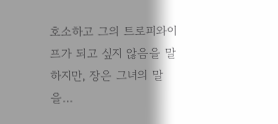호소하고 그의 트로피와이프가 되고 싶지 않음을 말하지만, 장은 그녀의 말을…